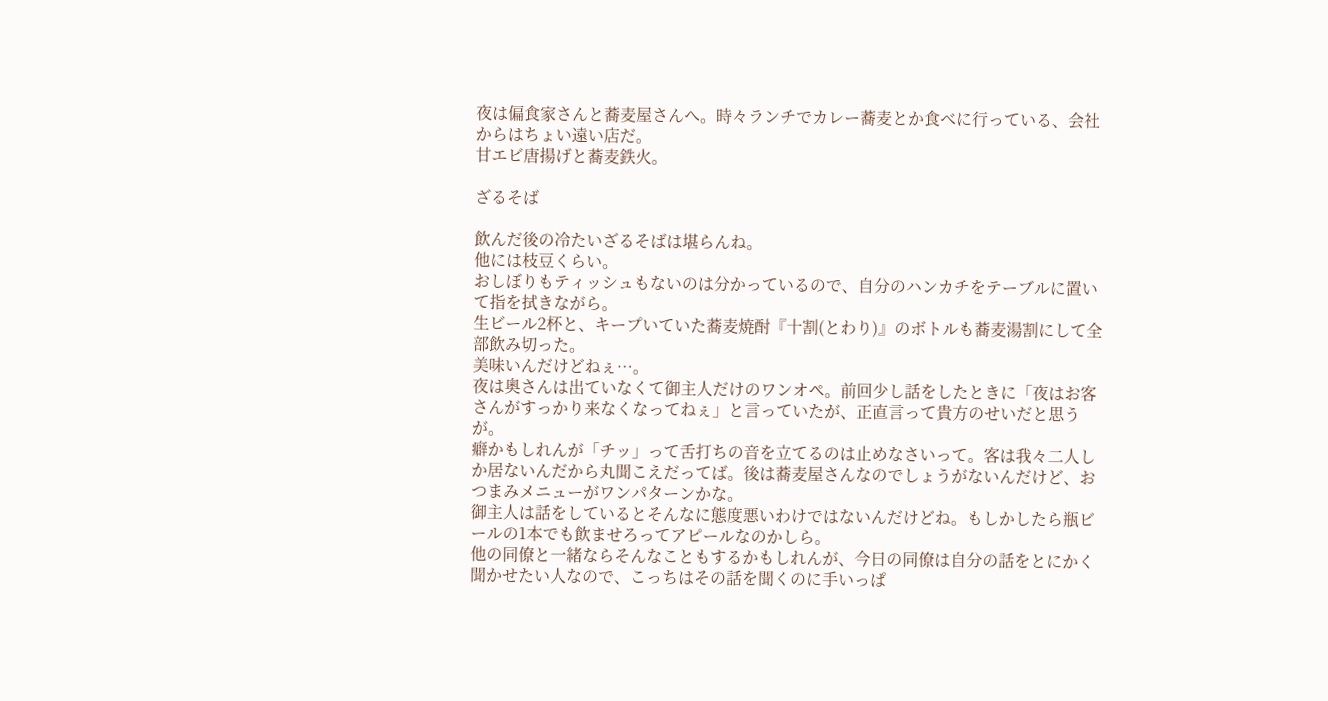夜は偏食家さんと蕎麦屋さんへ。時々ランチでカレー蕎麦とか食べに行っている、会社からはちょい遠い店だ。
甘エビ唐揚げと蕎麦鉄火。

ざるそば

飲んだ後の冷たいざるそばは堪らんね。
他には枝豆くらい。
おしぼりもティッシュもないのは分かっているので、自分のハンカチをテーブルに置いて指を拭きながら。
生ビール2杯と、キープいていた蕎麦焼酎『十割(とわり)』のボトルも蕎麦湯割にして全部飲み切った。
美味いんだけどねぇ…。
夜は奥さんは出ていなくて御主人だけのワンオペ。前回少し話をしたときに「夜はお客さんがすっかり来なくなってねぇ」と言っていたが、正直言って貴方のせいだと思うが。
癖かもしれんが「チッ」って舌打ちの音を立てるのは止めなさいって。客は我々二人しか居ないんだから丸聞こえだってば。後は蕎麦屋さんなのでしょうがないんだけど、おつまみメニューがワンパターンかな。
御主人は話をしているとそんなに態度悪いわけではないんだけどね。もしかしたら瓶ビールの1本でも飲ませろってアピールなのかしら。
他の同僚と一緒ならそんなこともするかもしれんが、今日の同僚は自分の話をとにかく聞かせたい人なので、こっちはその話を聞くのに手いっぱ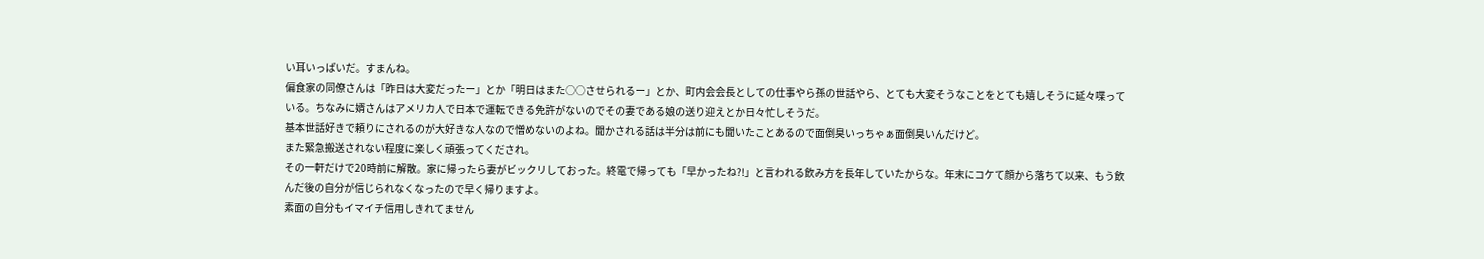い耳いっぱいだ。すまんね。
偏食家の同僚さんは「昨日は大変だったー」とか「明日はまた○○させられるー」とか、町内会会長としての仕事やら孫の世話やら、とても大変そうなことをとても嬉しそうに延々喋っている。ちなみに婿さんはアメリカ人で日本で運転できる免許がないのでその妻である娘の送り迎えとか日々忙しそうだ。
基本世話好きで頼りにされるのが大好きな人なので憎めないのよね。聞かされる話は半分は前にも聞いたことあるので面倒臭いっちゃぁ面倒臭いんだけど。
また緊急搬送されない程度に楽しく頑張ってくだされ。
その一軒だけで20時前に解散。家に帰ったら妻がビックリしておった。終電で帰っても「早かったね?!」と言われる飲み方を長年していたからな。年末にコケて顔から落ちて以来、もう飲んだ後の自分が信じられなくなったので早く帰りますよ。
素面の自分もイマイチ信用しきれてません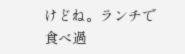けどね。ランチで食べ過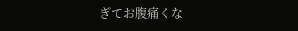ぎてお腹痛くな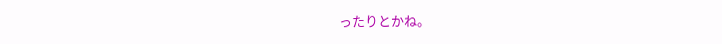ったりとかね。